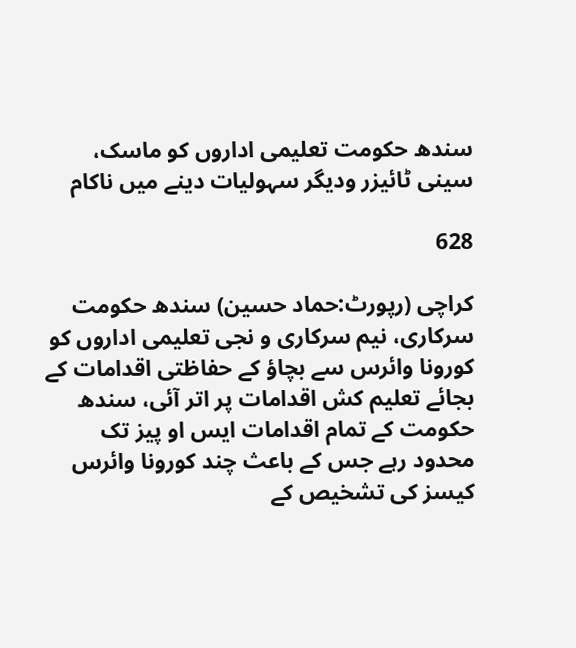سندھ حکومت تعلیمی اداروں کو ماسک، سینی ٹائیزر ودیگر سہولیات دینے میں ناکام

628

کراچی (رپورٹ:حماد حسین) سندھ حکومت سرکاری، نیم سرکاری و نجی تعلیمی اداروں کو کورونا وائرس سے بچاؤ کے حفاظتی اقدامات کے بجائے تعلیم کش اقدامات پر اتر آئی، سندھ حکومت کے تمام اقدامات ایس او پیز تک محدود رہے جس کے باعث چند کورونا وائرس کیسز کی تشخیص کے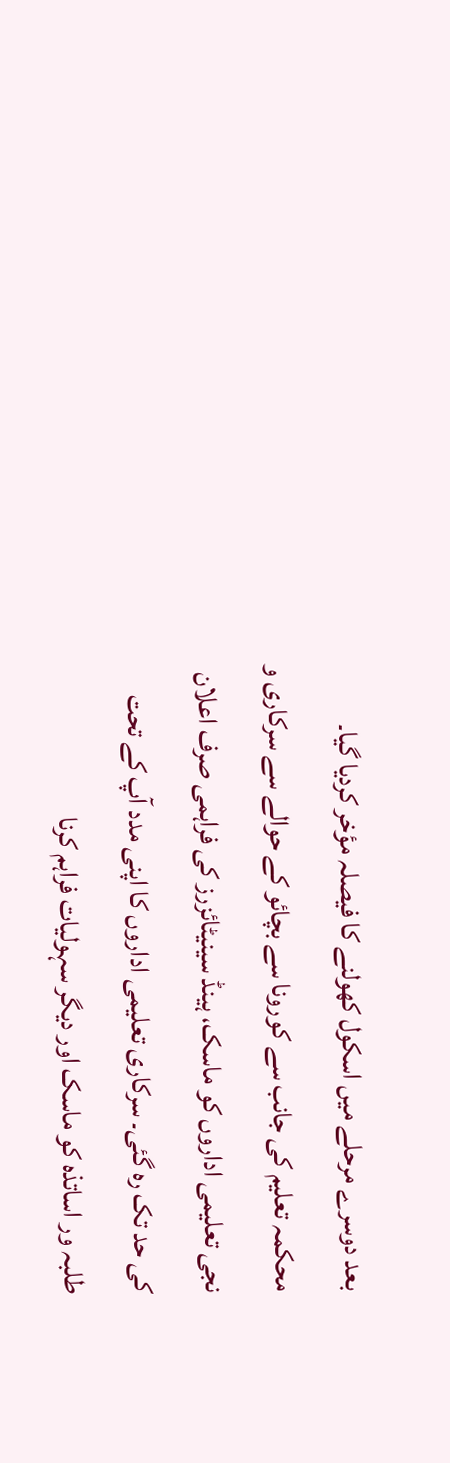بعد دوسرے مرحلے میں اسکول کھولنے کا فیصلہ مؤخر کردیا گیا۔ محکمہ تعلیم کی جانب سے کورونا سے بچائو کے حوالے سے سرکاری و نجی تعلیمی اداروں کو ماسک، ہینڈ سینیٹائزرز کی فراہمی صرف اعلان کی حد تک رہ گئی۔ سرکاری تعلیمی اداروں کا اپنی مدد آپ کے تحت طلبہ ور اساتذہ کو ماسک اور دیگر سہولیات فراہم کرنا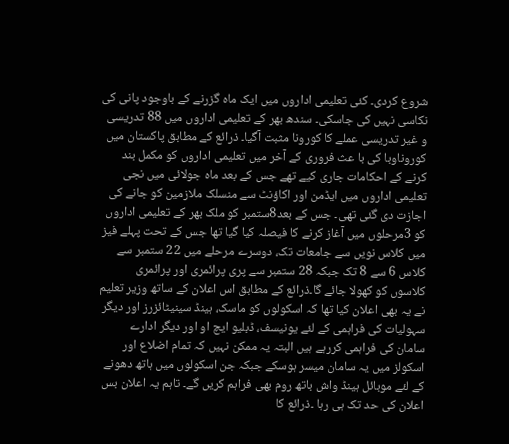شروع کردی۔ کئی تعلیمی اداروں میں ایک ماہ گزرنے کے باوجود پانی کی نکاسی نہیں کی جاسکی۔ سندھ بھر کے تعلیمی اداروں میں 88 تدریسی و غیر تدریسی عملے کا کورونا مثبت آگیا۔ ذرائع کے مطابق پاکستان میں کوروناوبا کی با عث فروری کے آخر میں تعلیمی اداروں کو مکمل بند کرنے کے احکامات جاری کیے تھے جس کے بعد ماہ جولائی میں نجی تعلیمی اداروں میں ایڈمن اور اکاؤنٹ سے منسلک ملازمین کو جانے کی اجازت دی گئی تھی۔ جس کے بعد8ستمبر کو ملک بھر کے تعلیمی اداروں کو 3مرحلوں میں آغاز کرنے کا فیصلہ کیا گیا تھا جس کے تحت پہلے فیز میں کلاس نویں سے جامعات تک، دوسرے مرحلے میں 22 ستمبر سے کلاس 6 سے 8 تک جبکہ 28 ستمبر سے پری پرائمری اور پرائمری کلاسوں کو کھولا جائے گا۔ذرائع کے مطابق اس اعلان کے ساتھ وزیر تعلیم نے یہ بھی اعلان کیا تھا کہ اسکولوں کو ماسک، ہینڈ سینیٹائزرز اور دیگر سہولیات کی فراہمی کے لئے یونیسف، ڈبلیو ایچ او اور دیگر ادارے سامان کی فراہمی کررہے ہیں البتہ یہ ممکن نہیں کہ تمام اضلاع اور اسکولز میں یہ سامان میسر ہوسکے جبکہ جن اسکولوں میں ہاتھ دھونے کے لئے موبائل ہینڈ واش باتھ روم بھی فراہم کریں گے۔ تاہم یہ اعلان بس اعلان کی حد تک ہی رہا ۔ذرائع کا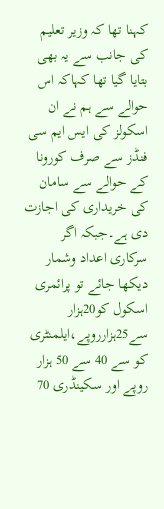کہنا تھا کہ وزیر تعلیم کی جانب سے یہ بھی بتایا گیا تھا کہاکہ اس حوالے سے ہم نے ان اسکولز کی ایس ایم سی فنڈز سے صرف کورونا کے حوالے سے سامان کی خریداری کی اجازت دی ہے۔جبکہ اگر سرکاری اعداد وشمار دیکھا جائے تو پرائمری اسکول کو20ہزار سے25ہزارروپے،ایلمنٹری کو سے 40 سے 50 ہزار روپے اور سکینڈری 70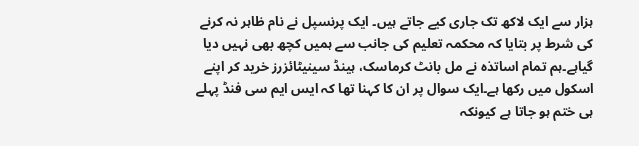ہزار سے ایک لاکھ تک جاری کیے جاتے ہیں۔ ایک پرنسپل نے نام ظاہر نہ کرنے کی شرط پر بتایا کہ محکمہ تعلیم کی جانب سے ہمیں کچھ بھی نہیں دیا گیاہے۔ہم تمام اساتذہ نے مل بانٹ کرماسک، ہینڈ سینیٹائزرز خرید کر اپنے اسکول میں رکھا ہے۔ایک سوال پر ان کا کہنا تھا کہ ایس ایم سی فنڈ پہلے ہی ختم ہو جاتا ہے کیونکہ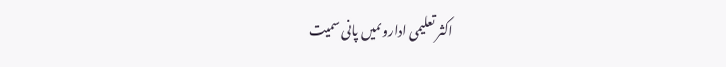اکثر تعلیمی اداروںمیں پانی سمیت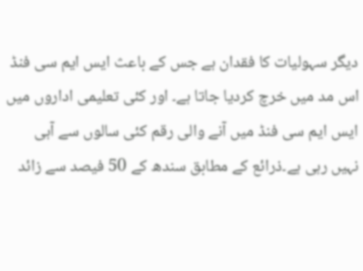دیگر سہولیات کا فقدان ہے جس کے باعث ایس ایم سی فنڈ اس مد میں خرچ کردیا جاتا ہے۔ اور کئی تعلیمی اداروں میں ایس ایم سی فنڈ میں آنے والی رقم کئی سالوں سے آہی نہیں رہی ہے۔ذرائع کے مطابق سندھ کے 50 فیصد سے زائد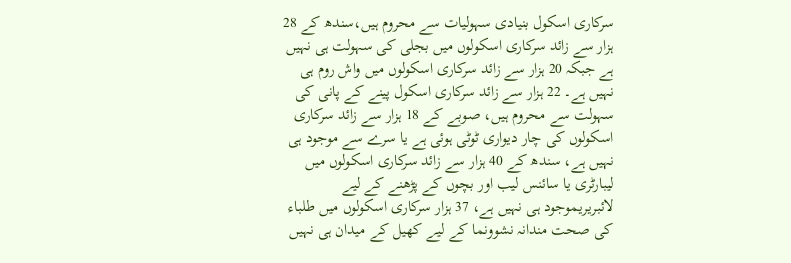سرکاری اسکول بنیادی سہولیات سے محروم ہیں،سندھ کے 28 ہزار سے زائد سرکاری اسکولوں میں بجلی کی سہولت ہی نہیں ہے جبکہ 20 ہزار سے زائد سرکاری اسکولوں میں واش روم ہی نہیں ہے۔ 22 ہزار سے زائد سرکاری اسکول پینے کے پانی کی سہولت سے محروم ہیں، صوبے کے 18 ہزار سے زائد سرکاری اسکولوں کی چار دیواری ٹوٹی ہوئی ہے یا سرے سے موجود ہی نہیں ہے، سندھ کے 40 ہزار سے زائد سرکاری اسکولوں میں لیبارٹری یا سائنس لیب اور بچوں کے پڑھنے کے لیے لائبریریموجود ہی نہیں ہے، 37 ہزار سرکاری اسکولوں میں طلباء کی صحت مندانہ نشوونما کے لیے کھیل کے میدان ہی نہیں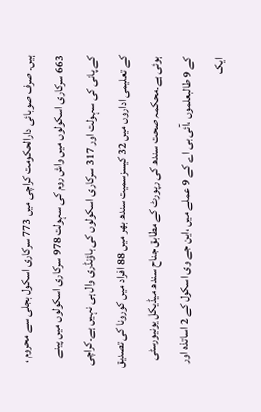ہیں۔ صرف صوبائی دارالحکومت کراچی میں 773 سرکاری اسکول بجلی سے محروم ، 663 سرکاری اسکولوں میں واش روم کی سہولت 978 سرکاری اسکولوں میں پینے کے پانی کی سہولت اور 317 سرکاری اسکولوں کی باؤنڈری وال ہی نہیں ہے۔کراچی کے تعلیمی اداروں میں 32 کیسزسمیت سندھ بھر میں 88 افراد میں کورونا کی تصدیق ہوئی ہے۔محکمہ صحت سندھ کی رپورٹ کے مطابق جناح سندھ میڈیکل یونیورسٹی کے 9 طالبعلموں ،آئی بی اے کے 9 عملے میں ،این جے وی اسکول کے 2 اساتذہ اور ایک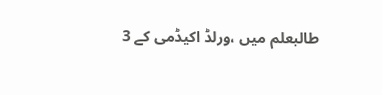طالبعلم میں ،ورلڈ اکیڈمی کے 3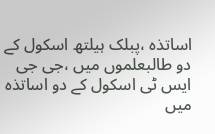اساتذہ ،پبلک ہیلتھ اسکول کے دو طالبعلموں میں ،جی جی ایس ٹی اسکول کے دو اساتذہ میں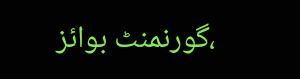،گورنمنٹ بوائز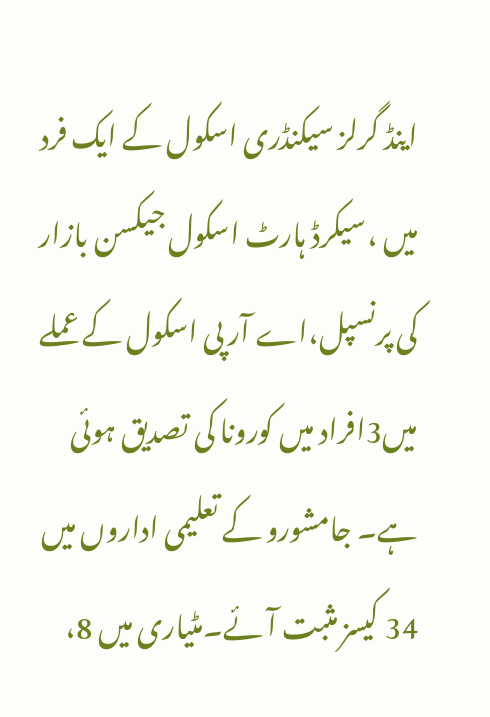اینڈ گرلز سیکنڈری اسکول کے ایک فرد میں ،سیکرڈ ہارٹ اسکول جیکسن بازار کی پرنسپل،اے آر پی اسکول کے عملے میں3افراد میں کورونا کی تصدیق ہوئی ہے۔ جامشورو کے تعلیمی اداروں میں 34 کیسز مثبت آئے۔مٹیاری میں 8،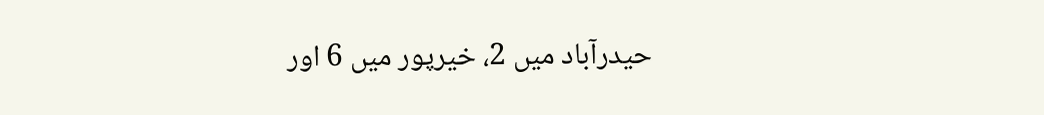حیدرآباد میں 2، خیرپور میں 6 اور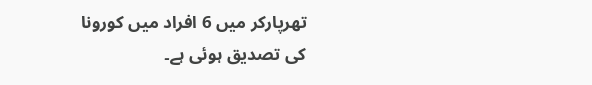تھرپارکر میں 6 افراد میں کورونا کی تصدیق ہوئی ہے۔